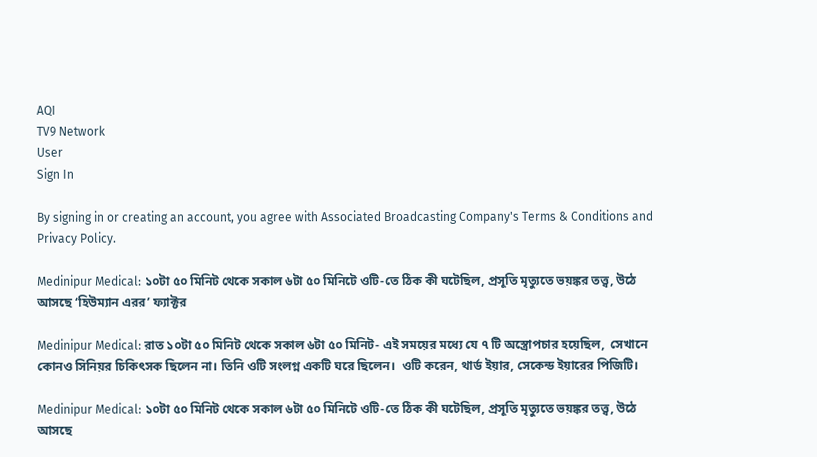AQI
TV9 Network
User
Sign In

By signing in or creating an account, you agree with Associated Broadcasting Company's Terms & Conditions and Privacy Policy.

Medinipur Medical: ১০টা ৫০ মিনিট থেকে সকাল ৬টা ৫০ মিনিটে ওটি-তে ঠিক কী ঘটেছিল, প্রসূতি মৃত্যুতে ভয়ঙ্কর তত্ত্ব, উঠে আসছে ‘হিউম্যান এরর’ ফ্যাক্টর

Medinipur Medical: রাত ১০টা ৫০ মিনিট থেকে সকাল ৬টা ৫০ মিনিট- এই সময়ের মধ্যে যে ৭ টি অস্ত্রোপচার হয়েছিল,  সেখানে কোনও সিনিয়র চিকিৎসক ছিলেন না। তিনি ওটি সংলগ্ন একটি ঘরে ছিলেন।  ওটি করেন, থার্ড ইয়ার, সেকেন্ড ইয়ারের পিজিটি।

Medinipur Medical: ১০টা ৫০ মিনিট থেকে সকাল ৬টা ৫০ মিনিটে ওটি-তে ঠিক কী ঘটেছিল, প্রসূতি মৃত্যুতে ভয়ঙ্কর তত্ত্ব, উঠে আসছে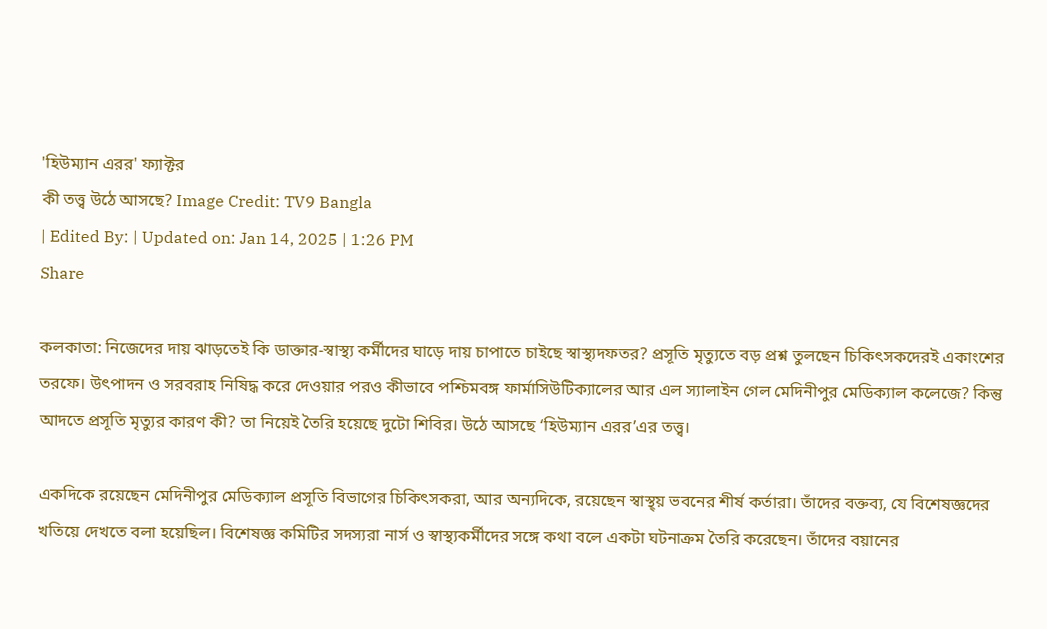'হিউম্যান এরর' ফ্যাক্টর
কী তত্ত্ব উঠে আসছে? Image Credit: TV9 Bangla
| Edited By: | Updated on: Jan 14, 2025 | 1:26 PM
Share

কলকাতা: নিজেদের দায় ঝাড়তেই কি ডাক্তার-স্বাস্থ্য কর্মীদের ঘাড়ে দায় চাপাতে চাইছে স্বাস্থ্যদফতর? প্রসূতি মৃত্যুতে বড় প্রশ্ন তুলছেন চিকিৎসকদেরই একাংশের তরফে। উৎপাদন ও সরবরাহ নিষিদ্ধ করে দেওয়ার পরও কীভাবে পশ্চিমবঙ্গ ফার্মাসিউটিক্যালের আর এল স্যালাইন গেল মেদিনীপুর মেডিক্যাল কলেজে? কিন্তু আদতে প্রসূতি মৃত্যুর কারণ কী? তা নিয়েই তৈরি হয়েছে দুটো শিবির। উঠে আসছে ‘হিউম্যান এরর’এর তত্ত্ব।

একদিকে রয়েছেন মেদিনীপুর মেডিক্যাল প্রসূতি বিভাগের চিকিৎসকরা, আর অন্যদিকে, রয়েছেন স্বাস্থ্য় ভবনের শীর্ষ কর্তারা। তাঁদের বক্তব্য, যে বিশেষজ্ঞদের খতিয়ে দেখতে বলা হয়েছিল। বিশেষজ্ঞ কমিটির সদস্যরা নার্স ও স্বাস্থ্যকর্মীদের সঙ্গে কথা বলে একটা ঘটনাক্রম তৈরি করেছেন। তাঁদের বয়ানের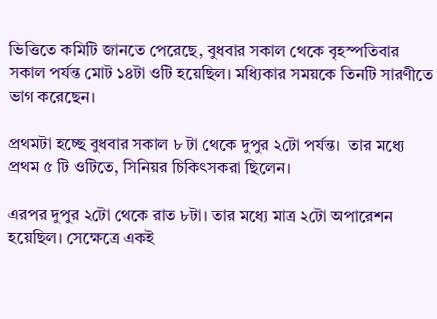ভিত্তিতে কমিটি জানতে পেরেছে, বুধবার সকাল থেকে বৃহস্পতিবার সকাল পর্যন্ত মোট ১৪টা ওটি হয়েছিল। মধ্যিকার সময়কে তিনটি সারণীতে ভাগ করেছেন।

প্রথমটা হচ্ছে বুধবার সকাল ৮ টা থেকে দুপুর ২টো পর্যন্ত।  তার মধ্যে প্রথম ৫ টি ওটিতে, সিনিয়র চিকিৎসকরা ছিলেন।

এরপর দুপুর ২টো থেকে রাত ৮টা। তার মধ্যে মাত্র ২টো অপারেশন হয়েছিল। সেক্ষেত্রে একই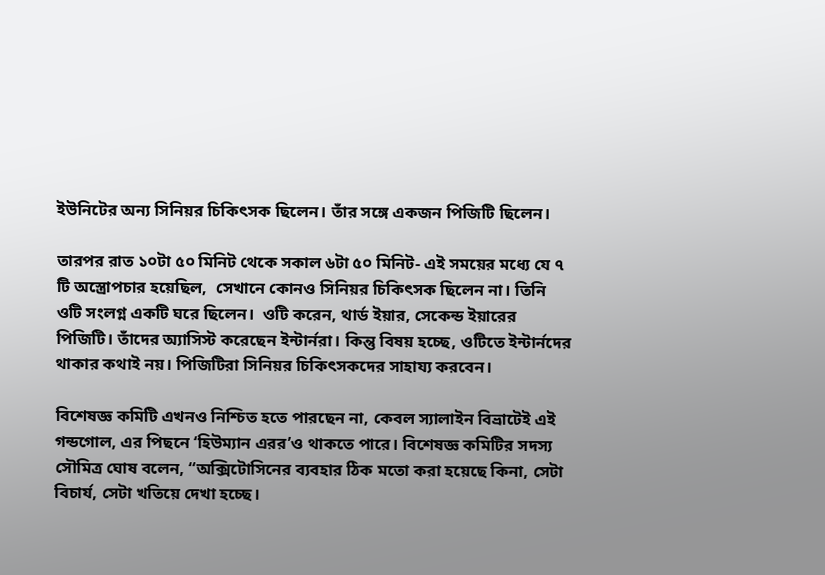ইউনিটের অন্য সিনিয়র চিকিৎসক ছিলেন। তাঁর সঙ্গে একজন পিজিটি ছিলেন।

তারপর রাত ১০টা ৫০ মিনিট থেকে সকাল ৬টা ৫০ মিনিট- এই সময়ের মধ্যে যে ৭ টি অস্ত্রোপচার হয়েছিল,  সেখানে কোনও সিনিয়র চিকিৎসক ছিলেন না। তিনি ওটি সংলগ্ন একটি ঘরে ছিলেন।  ওটি করেন, থার্ড ইয়ার, সেকেন্ড ইয়ারের পিজিটি। তাঁদের অ্যাসিস্ট করেছেন ইন্টার্নরা। কিন্তু বিষয় হচ্ছে, ওটিতে ইন্টার্নদের থাকার কথাই নয়। পিজিটিরা সিনিয়র চিকিৎসকদের সাহায্য করবেন।

বিশেষজ্ঞ কমিটি এখনও নিশ্চিত হতে পারছেন না, কেবল স্যালাইন বিভ্রাটেই এই গন্ডগোল, এর পিছনে ‘হিউম্যান এরর’ও থাকতে পারে। বিশেষজ্ঞ কমিটির সদস্য সৌমিত্র ঘোষ বলেন, “অক্সিটোসিনের ব্যবহার ঠিক মতো করা হয়েছে কিনা, সেটা বিচার্য, সেটা খতিয়ে দেখা হচ্ছে।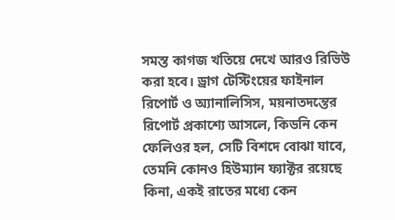সমস্ত কাগজ খতিয়ে দেখে আরও রিভিউ করা হবে। ড্রাগ টেস্টিংয়ের ফাইনাল রিপোর্ট ও অ্যানালিসিস, ময়নাতদন্তের রিপোর্ট প্রকাশ্যে আসলে, কিডনি কেন ফেলিওর হল, সেটি বিশদে বোঝা যাবে, তেমনি কোনও হিউম্যান ফ্যাক্টর রয়েছে কিনা, একই রাতের মধ্যে কেন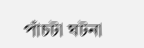পাঁচটা ঘটনা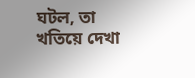ঘটল, তা খতিয়ে দেখা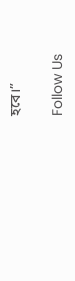হবে।”

Follow Us